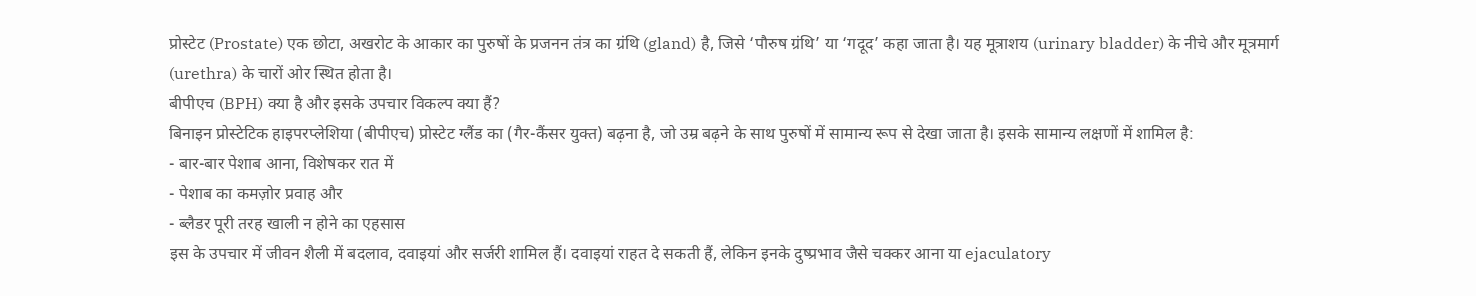प्रोस्टेट (Prostate) एक छोटा, अखरोट के आकार का पुरुषों के प्रजनन तंत्र का ग्रंथि (gland) है, जिसे ‘पौरुष ग्रंथि’ या ‘गदूद’ कहा जाता है। यह मूत्राशय (urinary bladder) के नीचे और मूत्रमार्ग (urethra) के चारों ओर स्थित होता है।
बीपीएच (BPH) क्या है और इसके उपचार विकल्प क्या हैं?
बिनाइन प्रोस्टेटिक हाइपरप्लेशिया (बीपीएच) प्रोस्टेट ग्लैंड का (गैर-कैंसर युक्त) बढ़ना है, जो उम्र बढ़ने के साथ पुरुषों में सामान्य रूप से देखा जाता है। इसके सामान्य लक्षणों में शामिल है:
- बार-बार पेशाब आना, विशेषकर रात में
- पेशाब का कमज़ोर प्रवाह और
- ब्लैडर पूरी तरह खाली न होने का एहसास
इस के उपचार में जीवन शैली में बदलाव, दवाइयां और सर्जरी शामिल हैं। दवाइयां राहत दे सकती हैं, लेकिन इनके दुष्प्रभाव जैसे चक्कर आना या ejaculatory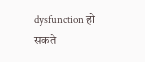dysfunction हो सकते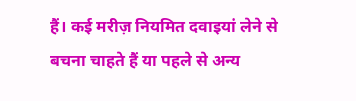हैं। कई मरीज़ नियमित दवाइयां लेने से बचना चाहते हैं या पहले से अन्य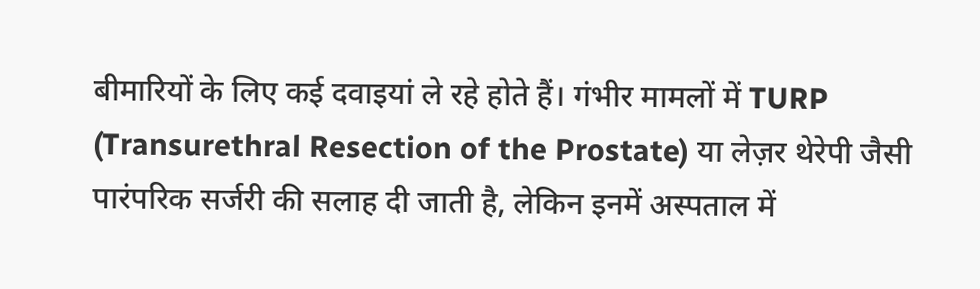बीमारियों के लिए कई दवाइयां ले रहे होते हैं। गंभीर मामलों में TURP (Transurethral Resection of the Prostate) या लेज़र थेरेपी जैसी पारंपरिक सर्जरी की सलाह दी जाती है, लेकिन इनमें अस्पताल में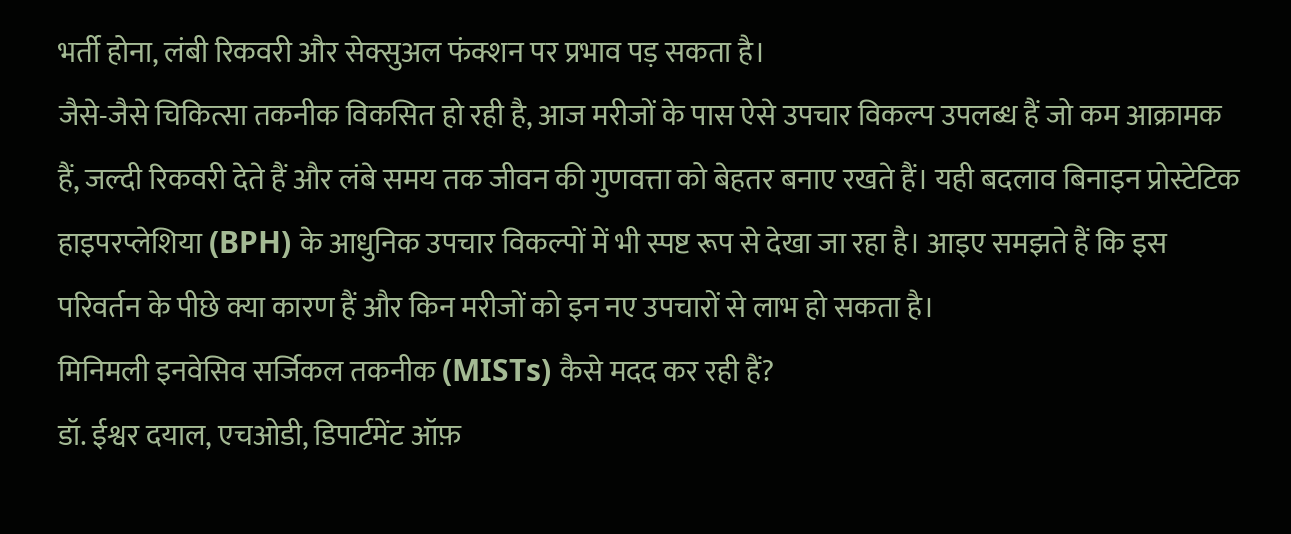भर्ती होना, लंबी रिकवरी और सेक्सुअल फंक्शन पर प्रभाव पड़ सकता है।
जैसे-जैसे चिकित्सा तकनीक विकसित हो रही है, आज मरीजों के पास ऐसे उपचार विकल्प उपलब्ध हैं जो कम आक्रामक हैं, जल्दी रिकवरी देते हैं और लंबे समय तक जीवन की गुणवत्ता को बेहतर बनाए रखते हैं। यही बदलाव बिनाइन प्रोस्टेटिक हाइपरप्लेशिया (BPH) के आधुनिक उपचार विकल्पों में भी स्पष्ट रूप से देखा जा रहा है। आइए समझते हैं कि इस परिवर्तन के पीछे क्या कारण हैं और किन मरीजों को इन नए उपचारों से लाभ हो सकता है।
मिनिमली इनवेसिव सर्जिकल तकनीक (MISTs) कैसे मदद कर रही हैं?
डॉ. ईश्वर दयाल, एचओडी, डिपार्टमेंट ऑफ़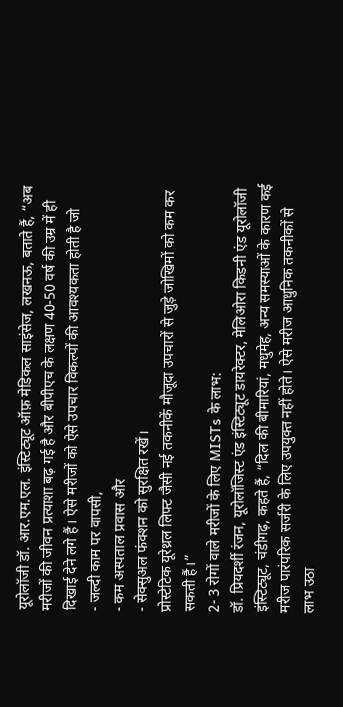यूरोलॉजी डॉ. आर.एम.एल. इंस्टिट्यूट ऑफ़ मेडिकल साइंसेज, लखनऊ, बताते हैं, “अब मरीजों की जीवन प्रत्याशा बढ़ गई है और बीपीएच के लक्षण 40-50 वर्ष की उम्र में ही दिखाई देने लगे हैं। ऐसे मरीजों को ऐसे उपचार विकल्पों की आवश्यकता होती है जो
- जल्दी काम पर वापसी,
- कम अस्पताल प्रवास और
- सेक्सुअल फंक्शन को सुरक्षित रखें।
प्रोस्टेटिक यूरेथ्रल लिफ्ट जैसी नई तकनीकें मौजूदा उपचारों से जुड़े जोखिमों को कम कर सकती हैं।”
2- 3 रोगों वाले मरीजों के लिए MISTs के लाभ:
डॉ. प्रियदर्शी रंजन, यूरोलॉजिस्ट एंड इंस्टिट्यूट डायरेक्टर, मेलिओरा किडनी एंड यूरोलॉजी इंस्टिट्यूट, चंडीगढ़, कहते हैं, “दिल की बीमारियां, मधुमेह, अन्य समस्याओं के कारण कई मरीज पारंपरिक सर्जरी के लिए उपयुक्त नहीं होते। ऐसे मरीज आधुनिक तकनीकों से लाभ उठा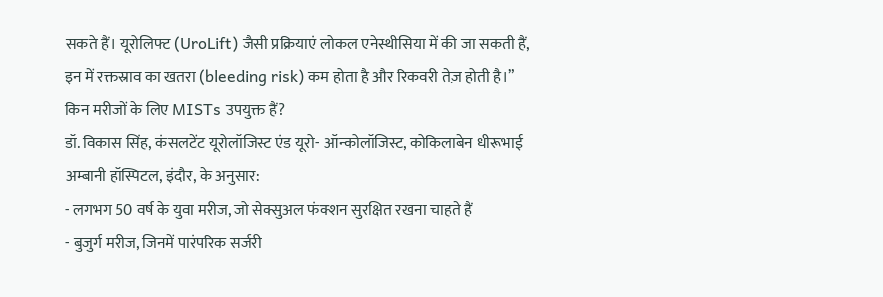सकते हैं। यूरोलिफ्ट (UroLift) जैसी प्रक्रियाएं लोकल एनेस्थीसिया में की जा सकती हैं, इन में रक्तस्राव का खतरा (bleeding risk) कम होता है और रिकवरी तेज़ होती है।”
किन मरीजों के लिए MISTs उपयुक्त हैं?
डॉ. विकास सिंह, कंसलटेंट यूरोलॉजिस्ट एंड यूरो- ऑन्कोलॉजिस्ट, कोकिलाबेन धीरूभाई अम्बानी हॉस्पिटल, इंदौर, के अनुसार:
- लगभग 50 वर्ष के युवा मरीज, जो सेक्सुअल फंक्शन सुरक्षित रखना चाहते हैं
- बुजुर्ग मरीज, जिनमें पारंपरिक सर्जरी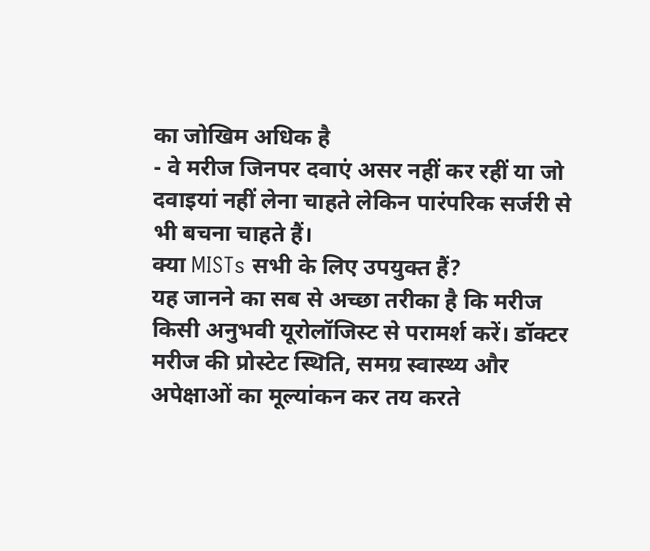का जोखिम अधिक है
- वे मरीज जिनपर दवाएं असर नहीं कर रहीं या जो दवाइयां नहीं लेना चाहते लेकिन पारंपरिक सर्जरी से भी बचना चाहते हैं।
क्या MISTs सभी के लिए उपयुक्त हैं?
यह जानने का सब से अच्छा तरीका है कि मरीज किसी अनुभवी यूरोलॉजिस्ट से परामर्श करें। डॉक्टर मरीज की प्रोस्टेट स्थिति, समग्र स्वास्थ्य और अपेक्षाओं का मूल्यांकन कर तय करते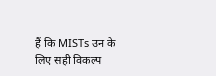हैं कि MISTs उन के लिए सही विकल्प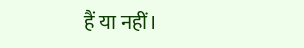हैं या नहीं।